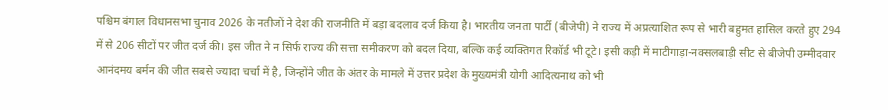पश्चिम बंगाल विधानसभा चुनाव 2026 के नतीजों ने देश की राजनीति में बड़ा बदलाव दर्ज किया है। भारतीय जनता पार्टी (बीजेपी) ने राज्य में अप्रत्याशित रूप से भारी बहुमत हासिल करते हुए 294 में से 206 सीटों पर जीत दर्ज की। इस जीत ने न सिर्फ राज्य की सत्ता समीकरण को बदल दिया, बल्कि कई व्यक्तिगत रिकॉर्ड भी टूटे। इसी कड़ी में माटीगाड़ा-नक्सलबाड़ी सीट से बीजेपी उम्मीदवार आनंदमय बर्मन की जीत सबसे ज्यादा चर्चा में है, जिन्होंने जीत के अंतर के मामले में उत्तर प्रदेश के मुख्यमंत्री योगी आदित्यनाथ को भी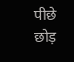पीछे छोड़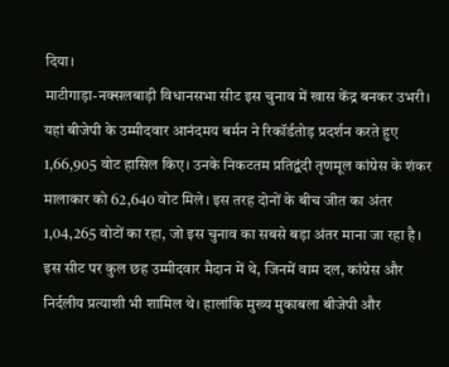दिया।
माटीगाड़ा-नक्सलबाड़ी विधानसभा सीट इस चुनाव में खास केंद्र बनकर उभरी। यहां बीजेपी के उम्मीदवार आनंदमय बर्मन ने रिकॉर्डतोड़ प्रदर्शन करते हुए 1,66,905 वोट हासिल किए। उनके निकटतम प्रतिद्वंदी तृणमूल कांग्रेस के शंकर मालाकार को 62,640 वोट मिले। इस तरह दोनों के बीच जीत का अंतर 1,04,265 वोटों का रहा, जो इस चुनाव का सबसे बड़ा अंतर माना जा रहा है।
इस सीट पर कुल छह उम्मीदवार मैदान में थे, जिनमें वाम दल, कांग्रेस और निर्दलीय प्रत्याशी भी शामिल थे। हालांकि मुख्य मुकाबला बीजेपी और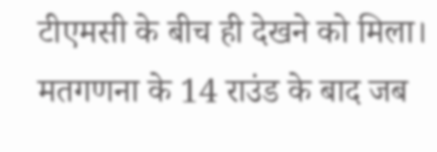टीएमसी के बीच ही देखने को मिला। मतगणना के 14 राउंड के बाद जब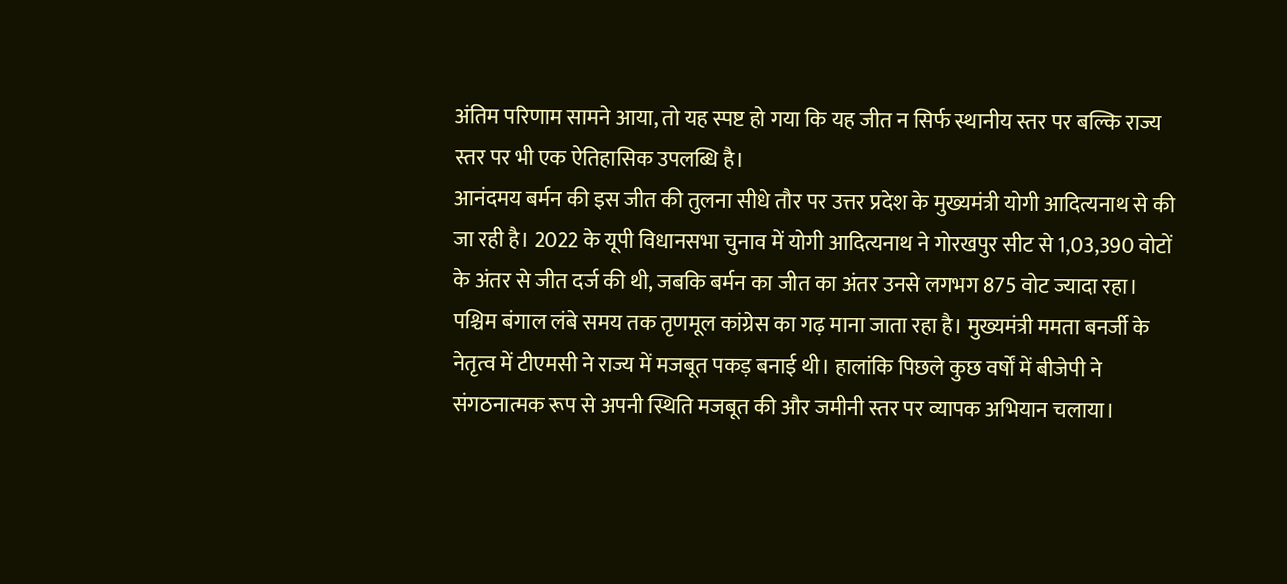अंतिम परिणाम सामने आया, तो यह स्पष्ट हो गया कि यह जीत न सिर्फ स्थानीय स्तर पर बल्कि राज्य स्तर पर भी एक ऐतिहासिक उपलब्धि है।
आनंदमय बर्मन की इस जीत की तुलना सीधे तौर पर उत्तर प्रदेश के मुख्यमंत्री योगी आदित्यनाथ से की जा रही है। 2022 के यूपी विधानसभा चुनाव में योगी आदित्यनाथ ने गोरखपुर सीट से 1,03,390 वोटों के अंतर से जीत दर्ज की थी, जबकि बर्मन का जीत का अंतर उनसे लगभग 875 वोट ज्यादा रहा।
पश्चिम बंगाल लंबे समय तक तृणमूल कांग्रेस का गढ़ माना जाता रहा है। मुख्यमंत्री ममता बनर्जी के नेतृत्व में टीएमसी ने राज्य में मजबूत पकड़ बनाई थी। हालांकि पिछले कुछ वर्षों में बीजेपी ने संगठनात्मक रूप से अपनी स्थिति मजबूत की और जमीनी स्तर पर व्यापक अभियान चलाया।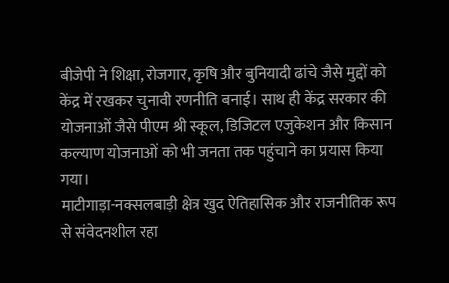बीजेपी ने शिक्षा, रोजगार, कृषि और बुनियादी ढांचे जैसे मुद्दों को केंद्र में रखकर चुनावी रणनीति बनाई। साथ ही केंद्र सरकार की योजनाओं जैसे पीएम श्री स्कूल, डिजिटल एजुकेशन और किसान कल्याण योजनाओं को भी जनता तक पहुंचाने का प्रयास किया गया।
माटीगाड़ा-नक्सलबाड़ी क्षेत्र खुद ऐतिहासिक और राजनीतिक रूप से संवेदनशील रहा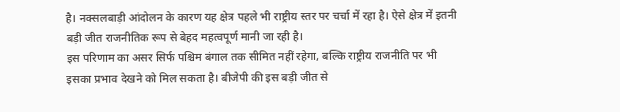है। नक्सलबाड़ी आंदोलन के कारण यह क्षेत्र पहले भी राष्ट्रीय स्तर पर चर्चा में रहा है। ऐसे क्षेत्र में इतनी बड़ी जीत राजनीतिक रूप से बेहद महत्वपूर्ण मानी जा रही है।
इस परिणाम का असर सिर्फ पश्चिम बंगाल तक सीमित नहीं रहेगा, बल्कि राष्ट्रीय राजनीति पर भी इसका प्रभाव देखने को मिल सकता है। बीजेपी की इस बड़ी जीत से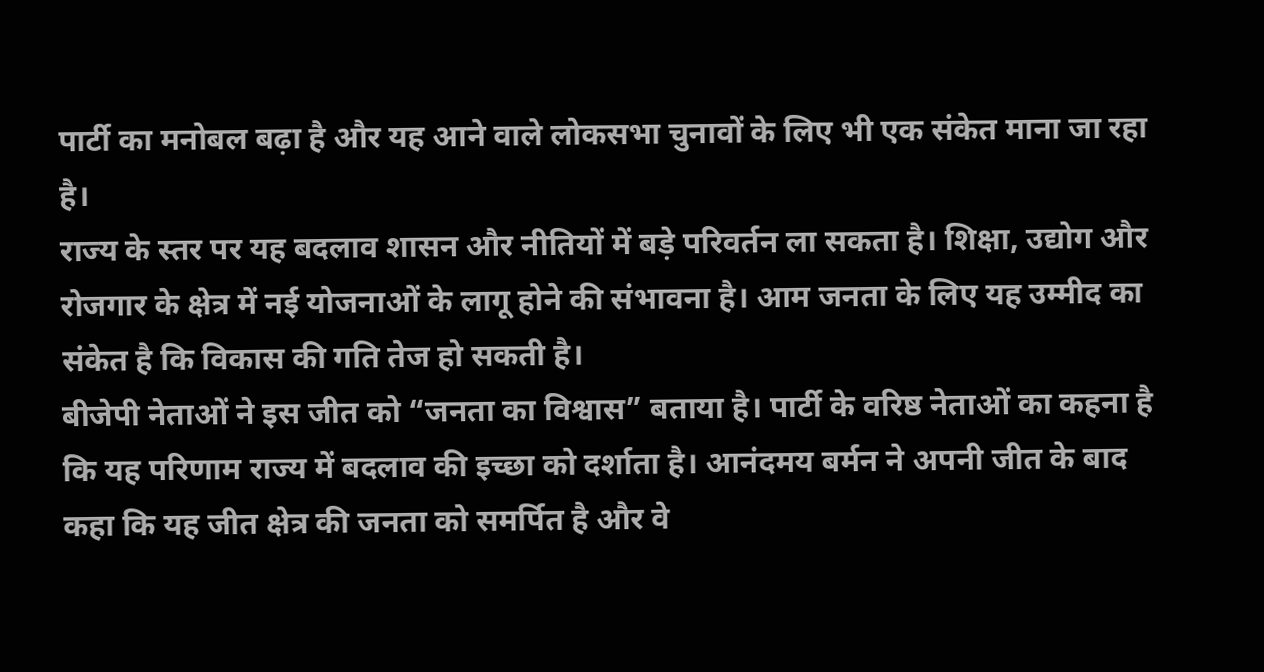पार्टी का मनोबल बढ़ा है और यह आने वाले लोकसभा चुनावों के लिए भी एक संकेत माना जा रहा है।
राज्य के स्तर पर यह बदलाव शासन और नीतियों में बड़े परिवर्तन ला सकता है। शिक्षा, उद्योग और रोजगार के क्षेत्र में नई योजनाओं के लागू होने की संभावना है। आम जनता के लिए यह उम्मीद का संकेत है कि विकास की गति तेज हो सकती है।
बीजेपी नेताओं ने इस जीत को “जनता का विश्वास” बताया है। पार्टी के वरिष्ठ नेताओं का कहना है कि यह परिणाम राज्य में बदलाव की इच्छा को दर्शाता है। आनंदमय बर्मन ने अपनी जीत के बाद कहा कि यह जीत क्षेत्र की जनता को समर्पित है और वे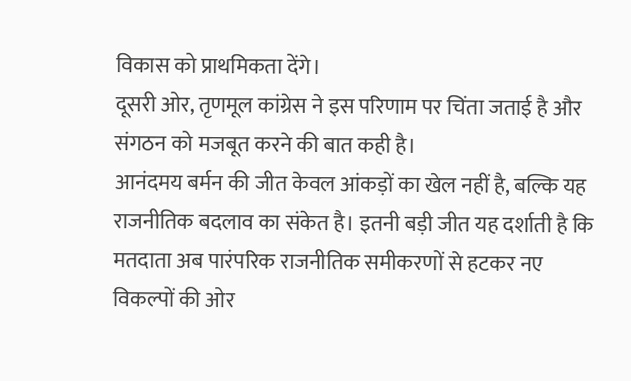विकास को प्राथमिकता देंगे।
दूसरी ओर, तृणमूल कांग्रेस ने इस परिणाम पर चिंता जताई है और संगठन को मजबूत करने की बात कही है।
आनंदमय बर्मन की जीत केवल आंकड़ों का खेल नहीं है, बल्कि यह राजनीतिक बदलाव का संकेत है। इतनी बड़ी जीत यह दर्शाती है कि मतदाता अब पारंपरिक राजनीतिक समीकरणों से हटकर नए विकल्पों की ओर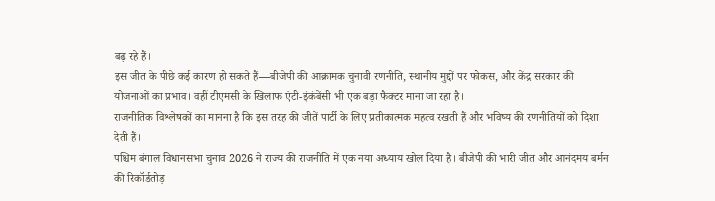बढ़ रहे हैं।
इस जीत के पीछे कई कारण हो सकते हैं—बीजेपी की आक्रामक चुनावी रणनीति, स्थानीय मुद्दों पर फोकस, और केंद्र सरकार की योजनाओं का प्रभाव। वहीं टीएमसी के खिलाफ एंटी-इंकंबेंसी भी एक बड़ा फैक्टर माना जा रहा है।
राजनीतिक विश्लेषकों का मानना है कि इस तरह की जीतें पार्टी के लिए प्रतीकात्मक महत्व रखती हैं और भविष्य की रणनीतियों को दिशा देती हैं।
पश्चिम बंगाल विधानसभा चुनाव 2026 ने राज्य की राजनीति में एक नया अध्याय खोल दिया है। बीजेपी की भारी जीत और आनंदमय बर्मन की रिकॉर्डतोड़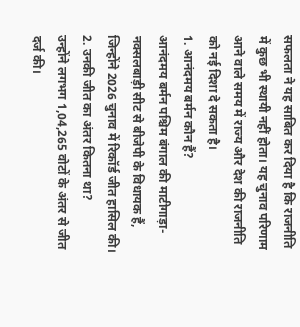सफलता ने यह साबित कर दिया है कि राजनीति में कुछ भी स्थायी नहीं होता। यह चुनाव परिणाम आने वाले समय में राज्य और देश की राजनीति को नई दिशा दे सकता है।
1. आनंदमय बर्मन कौन हैं?
आनंदमय बर्मन पश्चिम बंगाल की माटीगाड़ा-नक्सलबाड़ी सीट से बीजेपी के विधायक हैं, जिन्होंने 2026 चुनाव में रिकॉर्ड जीत हासिल की।
2. उनकी जीत का अंतर कितना था?
उन्होंने लगभग 1,04,265 वोटों के अंतर से जीत दर्ज की।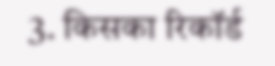3. किसका रिकॉर्ड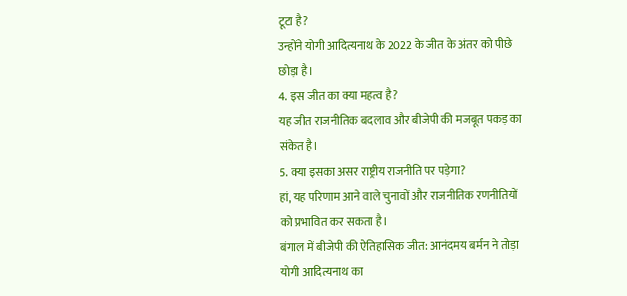टूटा है?
उन्होंने योगी आदित्यनाथ के 2022 के जीत के अंतर को पीछे छोड़ा है।
4. इस जीत का क्या महत्व है?
यह जीत राजनीतिक बदलाव और बीजेपी की मजबूत पकड़ का संकेत है।
5. क्या इसका असर राष्ट्रीय राजनीति पर पड़ेगा?
हां, यह परिणाम आने वाले चुनावों और राजनीतिक रणनीतियों को प्रभावित कर सकता है।
बंगाल में बीजेपी की ऐतिहासिक जीत: आनंदमय बर्मन ने तोड़ा योगी आदित्यनाथ का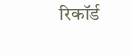रिकॉर्ड